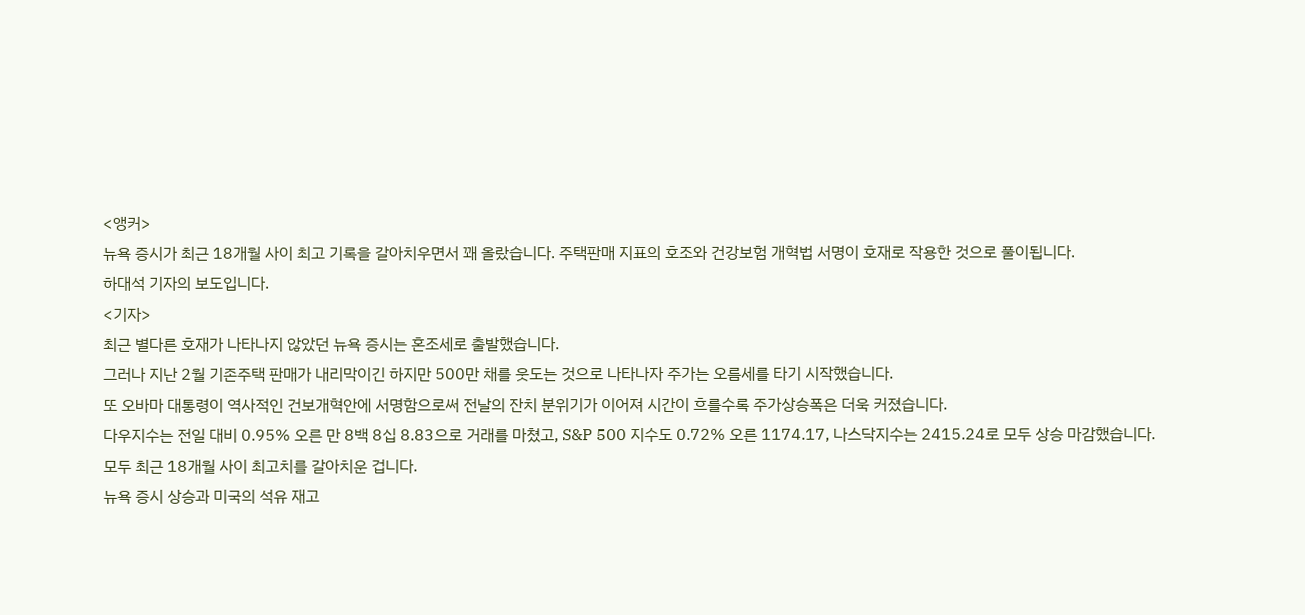<앵커>
뉴욕 증시가 최근 18개월 사이 최고 기록을 갈아치우면서 꽤 올랐습니다. 주택판매 지표의 호조와 건강보험 개혁법 서명이 호재로 작용한 것으로 풀이됩니다.
하대석 기자의 보도입니다.
<기자>
최근 별다른 호재가 나타나지 않았던 뉴욕 증시는 혼조세로 출발했습니다.
그러나 지난 2월 기존주택 판매가 내리막이긴 하지만 500만 채를 웃도는 것으로 나타나자 주가는 오름세를 타기 시작했습니다.
또 오바마 대통령이 역사적인 건보개혁안에 서명함으로써 전날의 잔치 분위기가 이어져 시간이 흐를수록 주가상승폭은 더욱 커졌습니다.
다우지수는 전일 대비 0.95% 오른 만 8백 8십 8.83으로 거래를 마쳤고, S&P 500 지수도 0.72% 오른 1174.17, 나스닥지수는 2415.24로 모두 상승 마감했습니다.
모두 최근 18개월 사이 최고치를 갈아치운 겁니다.
뉴욕 증시 상승과 미국의 석유 재고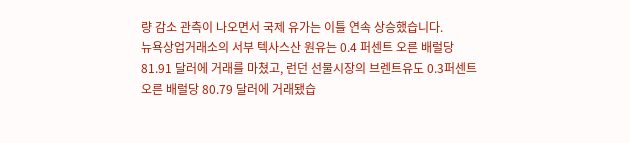량 감소 관측이 나오면서 국제 유가는 이틀 연속 상승했습니다.
뉴욕상업거래소의 서부 텍사스산 원유는 0.4 퍼센트 오른 배럴당 81.91 달러에 거래를 마쳤고, 런던 선물시장의 브렌트유도 0.3퍼센트 오른 배럴당 80.79 달러에 거래됐습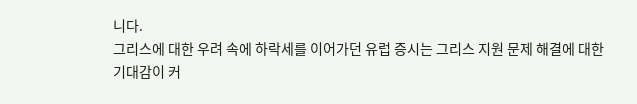니다.
그리스에 대한 우려 속에 하락세를 이어가던 유럽 증시는 그리스 지원 문제 해결에 대한 기대감이 커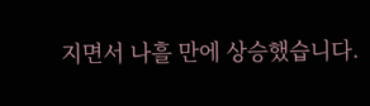지면서 나흘 만에 상승했습니다.